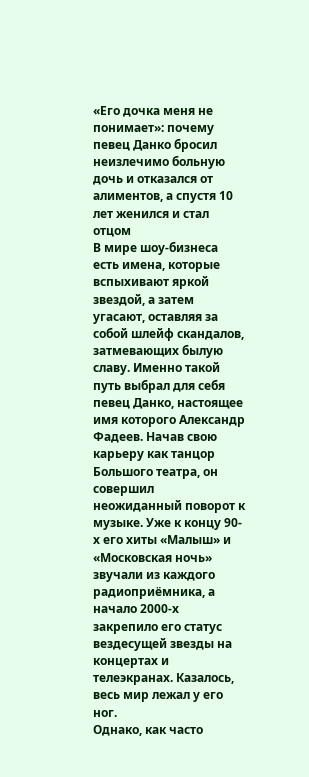«Его дочка меня не понимает»: почему певец Данко бросил неизлечимо больную дочь и отказался от алиментов, а спустя 10 лет женился и стал отцом
В мире шоу-бизнеса есть имена, которые вспыхивают яркой звездой, а затем угасают, оставляя за собой шлейф скандалов, затмевающих былую славу. Именно такой путь выбрал для себя певец Данко, настоящее имя которого Александр Фадеев. Начав свою карьеру как танцор Большого театра, он совершил неожиданный поворот к музыке. Уже к концу 90-х его хиты «Малыш» и «Московская ночь» звучали из каждого радиоприёмника, а начало 2000-х закрепило его статус вездесущей звезды на концертах и телеэкранах. Казалось, весь мир лежал у его ног.
Однако, как часто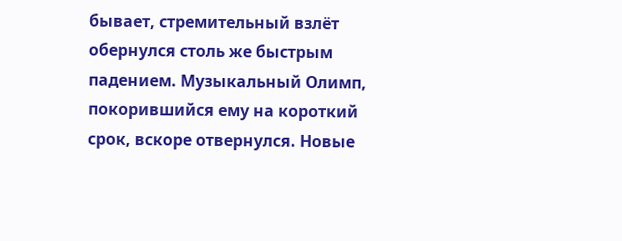бывает, стремительный взлёт обернулся столь же быстрым падением. Музыкальный Олимп, покорившийся ему на короткий срок, вскоре отвернулся. Новые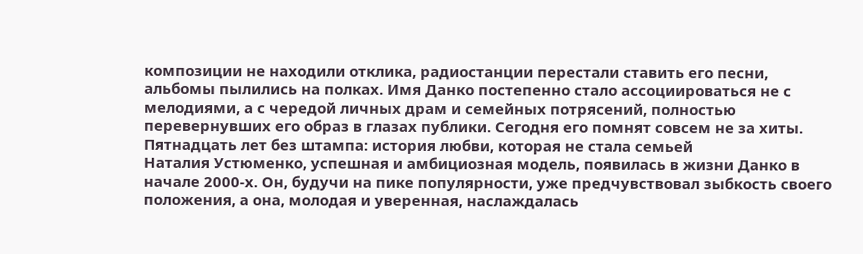композиции не находили отклика, радиостанции перестали ставить его песни, альбомы пылились на полках. Имя Данко постепенно стало ассоциироваться не с мелодиями, а с чередой личных драм и семейных потрясений, полностью перевернувших его образ в глазах публики. Сегодня его помнят совсем не за хиты.
Пятнадцать лет без штампа: история любви, которая не стала семьей
Наталия Устюменко, успешная и амбициозная модель, появилась в жизни Данко в начале 2000-х. Он, будучи на пике популярности, уже предчувствовал зыбкость своего положения, а она, молодая и уверенная, наслаждалась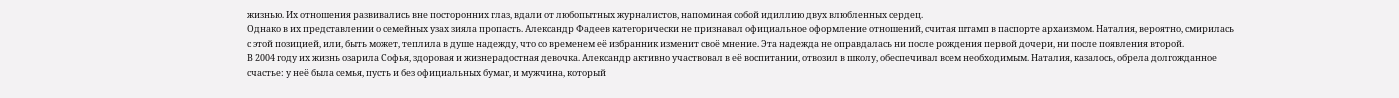жизнью. Их отношения развивались вне посторонних глаз, вдали от любопытных журналистов, напоминая собой идиллию двух влюбленных сердец.
Однако в их представлении о семейных узах зияла пропасть. Александр Фадеев категорически не признавал официальное оформление отношений, считая штамп в паспорте архаизмом. Наталия, вероятно, смирилась с этой позицией, или, быть может, теплила в душе надежду, что со временем её избранник изменит своё мнение. Эта надежда не оправдалась ни после рождения первой дочери, ни после появления второй.
В 2004 году их жизнь озарила Софья, здоровая и жизнерадостная девочка. Александр активно участвовал в её воспитании, отвозил в школу, обеспечивал всем необходимым. Наталия, казалось, обрела долгожданное счастье: у неё была семья, пусть и без официальных бумаг, и мужчина, который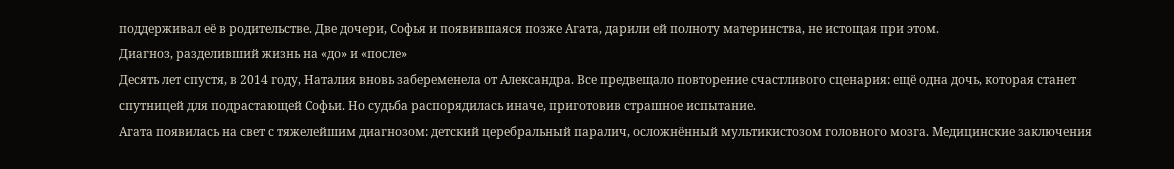поддерживал её в родительстве. Две дочери, Софья и появившаяся позже Агата, дарили ей полноту материнства, не истощая при этом.
Диагноз, разделивший жизнь на «до» и «после»
Десять лет спустя, в 2014 году, Наталия вновь забеременела от Александра. Все предвещало повторение счастливого сценария: ещё одна дочь, которая станет спутницей для подрастающей Софьи. Но судьба распорядилась иначе, приготовив страшное испытание.
Агата появилась на свет с тяжелейшим диагнозом: детский церебральный паралич, осложнённый мультикистозом головного мозга. Медицинские заключения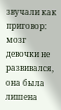звучали как приговор: мозг девочки не развивался, она была лишена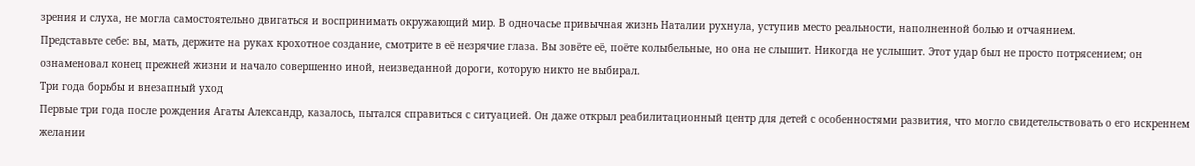зрения и слуха, не могла самостоятельно двигаться и воспринимать окружающий мир. В одночасье привычная жизнь Наталии рухнула, уступив место реальности, наполненной болью и отчаянием.
Представьте себе: вы, мать, держите на руках крохотное создание, смотрите в её незрячие глаза. Вы зовёте её, поёте колыбельные, но она не слышит. Никогда не услышит. Этот удар был не просто потрясением; он ознаменовал конец прежней жизни и начало совершенно иной, неизведанной дороги, которую никто не выбирал.
Три года борьбы и внезапный уход
Первые три года после рождения Агаты Александр, казалось, пытался справиться с ситуацией. Он даже открыл реабилитационный центр для детей с особенностями развития, что могло свидетельствовать о его искреннем желании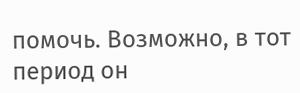помочь. Возможно, в тот период он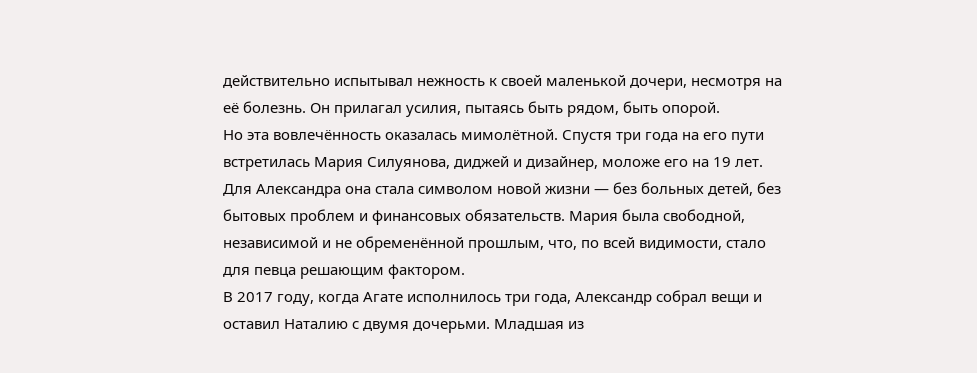действительно испытывал нежность к своей маленькой дочери, несмотря на её болезнь. Он прилагал усилия, пытаясь быть рядом, быть опорой.
Но эта вовлечённость оказалась мимолётной. Спустя три года на его пути встретилась Мария Силуянова, диджей и дизайнер, моложе его на 19 лет. Для Александра она стала символом новой жизни — без больных детей, без бытовых проблем и финансовых обязательств. Мария была свободной, независимой и не обременённой прошлым, что, по всей видимости, стало для певца решающим фактором.
В 2017 году, когда Агате исполнилось три года, Александр собрал вещи и оставил Наталию с двумя дочерьми. Младшая из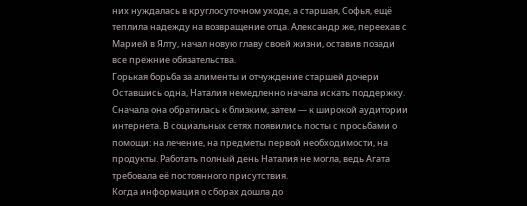них нуждалась в круглосуточном уходе, а старшая, Софья, ещё теплила надежду на возвращение отца. Александр же, переехав с Марией в Ялту, начал новую главу своей жизни, оставив позади все прежние обязательства.
Горькая борьба за алименты и отчуждение старшей дочери
Оставшись одна, Наталия немедленно начала искать поддержку. Сначала она обратилась к близким, затем — к широкой аудитории интернета. В социальных сетях появились посты с просьбами о помощи: на лечение, на предметы первой необходимости, на продукты. Работать полный день Наталия не могла, ведь Агата требовала её постоянного присутствия.
Когда информация о сборах дошла до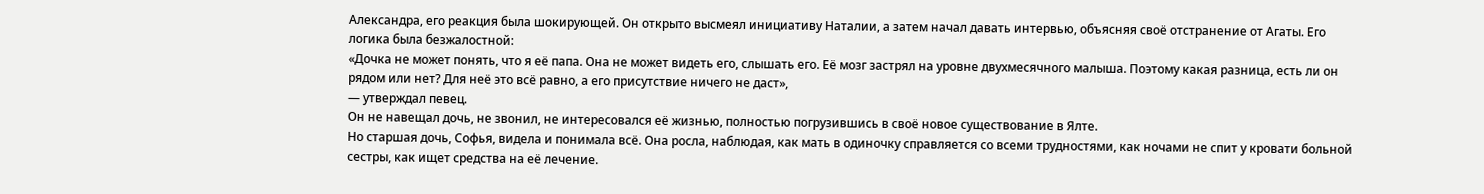Александра, его реакция была шокирующей. Он открыто высмеял инициативу Наталии, а затем начал давать интервью, объясняя своё отстранение от Агаты. Его логика была безжалостной:
«Дочка не может понять, что я её папа. Она не может видеть его, слышать его. Её мозг застрял на уровне двухмесячного малыша. Поэтому какая разница, есть ли он рядом или нет? Для неё это всё равно, а его присутствие ничего не даст»,
— утверждал певец.
Он не навещал дочь, не звонил, не интересовался её жизнью, полностью погрузившись в своё новое существование в Ялте.
Но старшая дочь, Софья, видела и понимала всё. Она росла, наблюдая, как мать в одиночку справляется со всеми трудностями, как ночами не спит у кровати больной сестры, как ищет средства на её лечение.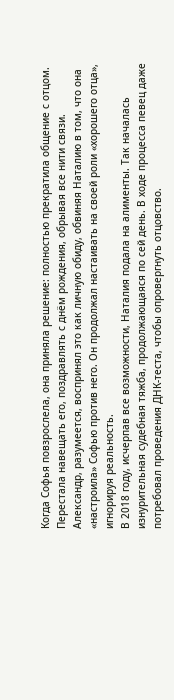Когда Софья повзрослела, она приняла решение: полностью прекратила общение с отцом. Перестала навещать его, поздравлять с днём рождения, обрывая все нити связи.
Александр, разумеется, воспринял это как личную обиду, обвиняя Наталию в том, что она «настроила» Софью против него. Он продолжал настаивать на своей роли «хорошего отца», игнорируя реальность.
В 2018 году, исчерпав все возможности, Наталия подала на алименты. Так началась изнурительная судебная тяжба, продолжающаяся по сей день. В ходе процесса певец даже потребовал проведения ДНК-теста, чтобы опровергнуть отцовство.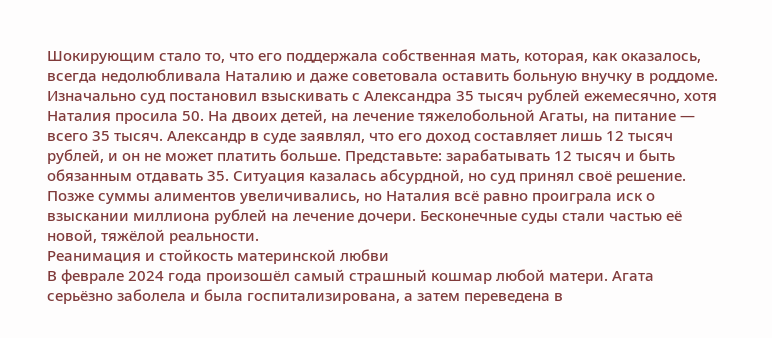Шокирующим стало то, что его поддержала собственная мать, которая, как оказалось, всегда недолюбливала Наталию и даже советовала оставить больную внучку в роддоме.
Изначально суд постановил взыскивать с Александра 35 тысяч рублей ежемесячно, хотя Наталия просила 50. На двоих детей, на лечение тяжелобольной Агаты, на питание — всего 35 тысяч. Александр в суде заявлял, что его доход составляет лишь 12 тысяч рублей, и он не может платить больше. Представьте: зарабатывать 12 тысяч и быть обязанным отдавать 35. Ситуация казалась абсурдной, но суд принял своё решение. Позже суммы алиментов увеличивались, но Наталия всё равно проиграла иск о взыскании миллиона рублей на лечение дочери. Бесконечные суды стали частью её новой, тяжёлой реальности.
Реанимация и стойкость материнской любви
В феврале 2024 года произошёл самый страшный кошмар любой матери. Агата серьёзно заболела и была госпитализирована, а затем переведена в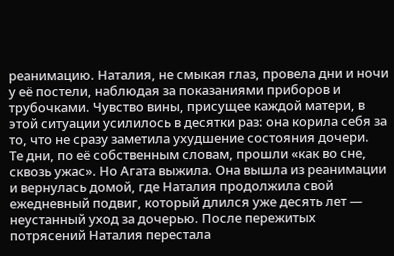реанимацию. Наталия, не смыкая глаз, провела дни и ночи у её постели, наблюдая за показаниями приборов и трубочками. Чувство вины, присущее каждой матери, в этой ситуации усилилось в десятки раз: она корила себя за то, что не сразу заметила ухудшение состояния дочери.
Те дни, по её собственным словам, прошли «как во сне, сквозь ужас». Но Агата выжила. Она вышла из реанимации и вернулась домой, где Наталия продолжила свой ежедневный подвиг, который длился уже десять лет — неустанный уход за дочерью. После пережитых потрясений Наталия перестала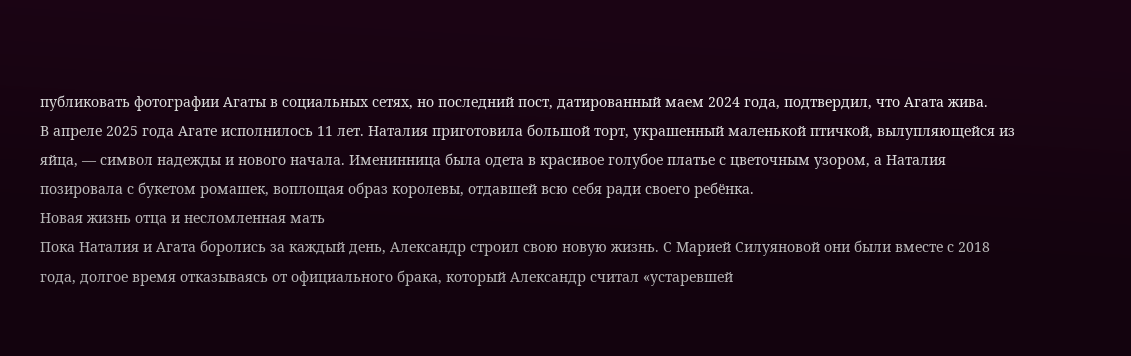публиковать фотографии Агаты в социальных сетях, но последний пост, датированный маем 2024 года, подтвердил, что Агата жива.
В апреле 2025 года Агате исполнилось 11 лет. Наталия приготовила большой торт, украшенный маленькой птичкой, вылупляющейся из яйца, — символ надежды и нового начала. Именинница была одета в красивое голубое платье с цветочным узором, а Наталия позировала с букетом ромашек, воплощая образ королевы, отдавшей всю себя ради своего ребёнка.
Новая жизнь отца и несломленная мать
Пока Наталия и Агата боролись за каждый день, Александр строил свою новую жизнь. С Марией Силуяновой они были вместе с 2018 года, долгое время отказываясь от официального брака, который Александр считал «устаревшей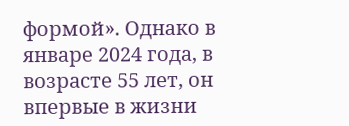формой». Однако в январе 2024 года, в возрасте 55 лет, он впервые в жизни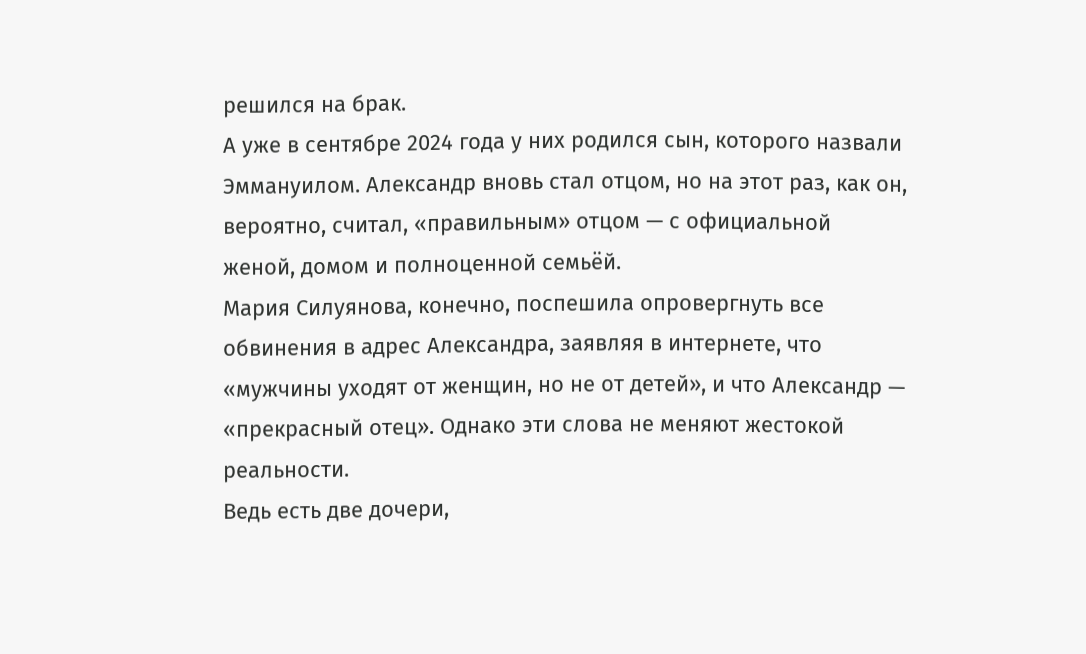решился на брак.
А уже в сентябре 2024 года у них родился сын, которого назвали Эммануилом. Александр вновь стал отцом, но на этот раз, как он, вероятно, считал, «правильным» отцом — с официальной женой, домом и полноценной семьёй.
Мария Силуянова, конечно, поспешила опровергнуть все обвинения в адрес Александра, заявляя в интернете, что «мужчины уходят от женщин, но не от детей», и что Александр — «прекрасный отец». Однако эти слова не меняют жестокой реальности.
Ведь есть две дочери,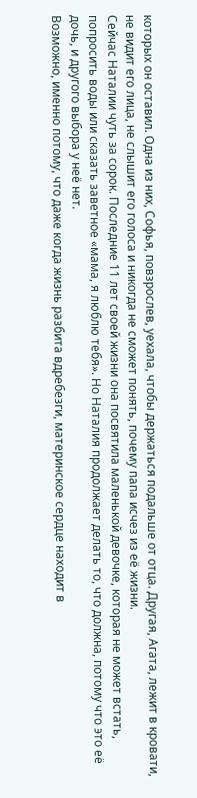которых он оставил. Одна из них, Софья, повзрослев, уехала, чтобы держаться подальше от отца. Другая, Агата, лежит в кровати, не видит его лица, не слышит его голоса и никогда не сможет понять, почему папа исчез из её жизни.
Сейчас Наталии чуть за сорок. Последние 11 лет своей жизни она посвятила маленькой девочке, которая не может встать, попросить воды или сказать заветное «мама, я люблю тебя». Но Наталия продолжает делать то, что должна, потому что это её дочь, и другого выбора у неё нет.
Возможно, именно потому, что даже когда жизнь разбита вдребезги, материнское сердце находит в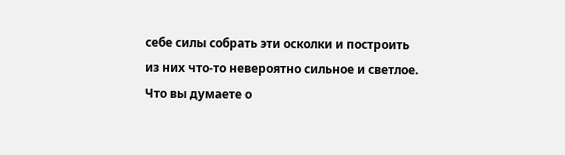себе силы собрать эти осколки и построить из них что-то невероятно сильное и светлое.
Что вы думаете о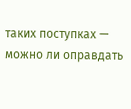таких поступках — можно ли оправдать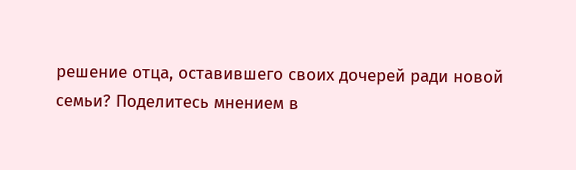решение отца, оставившего своих дочерей ради новой семьи? Поделитесь мнением в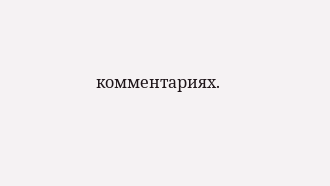комментариях.